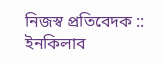নিজস্ব প্রতিবেদক :: ইনকিলাব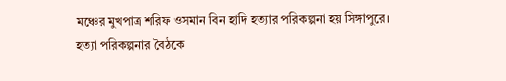মঞ্চের মুখপাত্র শরিফ ওসমান বিন হাদি হত্যার পরিকল্পনা হয় সিঙ্গাপুরে।
হত্যা পরিকল্পনার বৈঠকে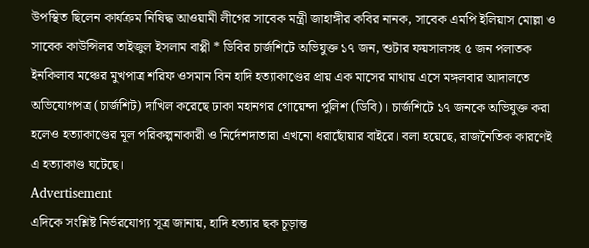উপস্থিত ছিলেন কার্যক্রম নিষিদ্ধ আওয়ামী লীগের সাবেক মন্ত্রী জাহাঙ্গীর কবির নানক, সাবেক এমপি ইলিয়াস মোল্লা ও সাবেক কাউন্সিলর তাইজুল ইসলাম বাপ্পী * ডিবির চার্জশিটে অভিযুক্ত ১৭ জন, শুটার ফয়সালসহ ৫ জন পলাতক
ইনকিলাব মঞ্চের মুখপাত্র শরিফ ওসমান বিন হাদি হত্যাকাণ্ডের প্রায় এক মাসের মাথায় এসে মঙ্গলবার আদালতে অভিযোগপত্র (চার্জশিট) দাখিল করেছে ঢাকা মহানগর গোয়েন্দা পুলিশ (ডিবি)। চার্জশিটে ১৭ জনকে অভিযুক্ত করা হলেও হত্যাকাণ্ডের মূল পরিকল্পনাকারী ও নির্দেশদাতারা এখনো ধরাছোঁয়ার বাইরে। বলা হয়েছে, রাজনৈতিক কারণেই এ হত্যাকাণ্ড ঘটেছে।
Advertisement
এদিকে সংশ্লিষ্ট নির্ভরযোগ্য সূত্র জানায়, হাদি হত্যার ছক চূড়ান্ত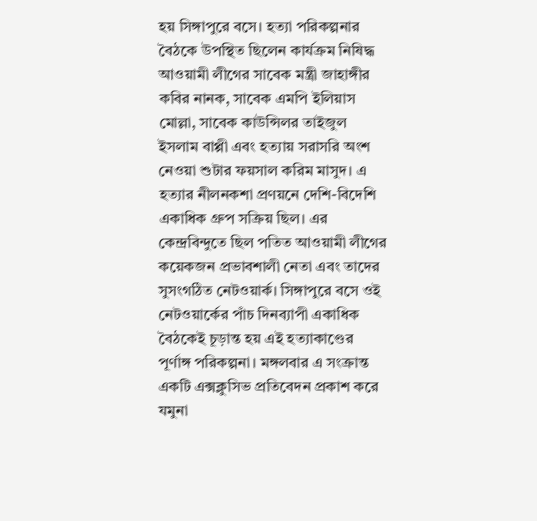হয় সিঙ্গাপুরে বসে। হত্যা পরিকল্পনার বৈঠকে উপস্থিত ছিলেন কার্যক্রম নিষিদ্ধ আওয়ামী লীগের সাবেক মন্ত্রী জাহাঙ্গীর কবির নানক, সাবেক এমপি ইলিয়াস মোল্লা, সাবেক কাউন্সিলর তাইজুল ইসলাম বাপ্পী এবং হত্যায় সরাসরি অংশ নেওয়া শুটার ফয়সাল করিম মাসুদ। এ হত্যার নীলনকশা প্রণয়নে দেশি-বিদেশি একাধিক গ্রুপ সক্রিয় ছিল। এর কেন্দ্রবিন্দুতে ছিল পতিত আওয়ামী লীগের কয়েকজন প্রভাবশালী নেতা এবং তাদের সুসংগঠিত নেটওয়ার্ক। সিঙ্গাপুরে বসে ওই নেটওয়ার্কের পাঁচ দিনব্যাপী একাধিক বৈঠকেই চূড়ান্ত হয় এই হত্যাকাণ্ডের পূর্ণাঙ্গ পরিকল্পনা। মঙ্গলবার এ সংক্রান্ত একটি এক্সক্লুসিভ প্রতিবেদন প্রকাশ করে যমুনা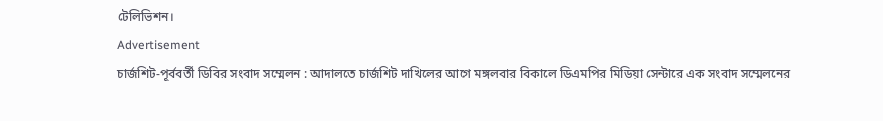টেলিভিশন।
Advertisement
চার্জশিট-পূর্ববর্তী ডিবির সংবাদ সম্মেলন : আদালতে চার্জশিট দাখিলের আগে মঙ্গলবার বিকালে ডিএমপির মিডিয়া সেন্টারে এক সংবাদ সম্মেলনের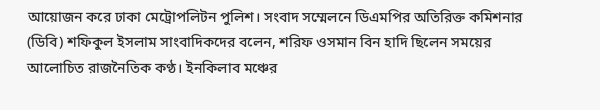আয়োজন করে ঢাকা মেট্রোপলিটন পুলিশ। সংবাদ সম্মেলনে ডিএমপির অতিরিক্ত কমিশনার (ডিবি) শফিকুল ইসলাম সাংবাদিকদের বলেন, শরিফ ওসমান বিন হাদি ছিলেন সময়ের আলোচিত রাজনৈতিক কণ্ঠ। ইনকিলাব মঞ্চের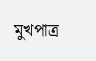মুখপাত্র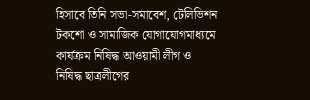হিসাবে তিনি সভা-সমাবেশ, টেলিভিশন টকশো ও সামাজিক যোগাযোগমাধ্যমে কার্যক্রম নিষিদ্ধ আওয়ামী লীগ ও নিষিদ্ধ ছাত্রলীগের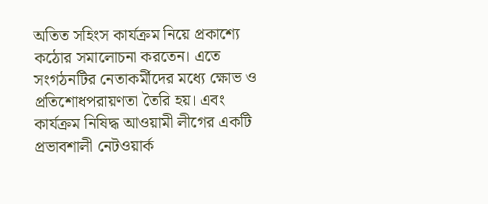অতিত সহিংস কার্যক্রম নিয়ে প্রকাশ্যে কঠোর সমালোচনা করতেন। এতে সংগঠনটির নেতাকর্মীদের মধ্যে ক্ষোভ ও প্রতিশোধপরায়ণতা তৈরি হয়। এবং কার্যক্রম নিষিদ্ধ আওয়ামী লীগের একটি প্রভাবশালী নেটওয়ার্ক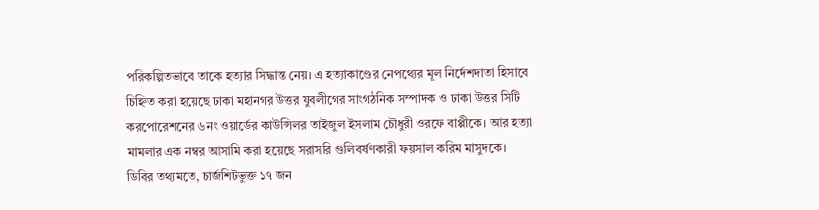পরিকল্পিতভাবে তাকে হত্যার সিদ্ধান্ত নেয়। এ হত্যাকাণ্ডের নেপথ্যের মূল নির্দেশদাতা হিসাবে চিহ্নিত করা হয়েছে ঢাকা মহানগর উত্তর যুবলীগের সাংগঠনিক সম্পাদক ও ঢাকা উত্তর সিটি করপোরেশনের ৬নং ওয়ার্ডের কাউন্সিলর তাইজুল ইসলাম চৌধুরী ওরফে বাপ্পীকে। আর হত্যা মামলার এক নম্বর আসামি করা হয়েছে সরাসরি গুলিবর্ষণকারী ফয়সাল করিম মাসুদকে।
ডিবির তথ্যমতে, চার্জশিটভুক্ত ১৭ জন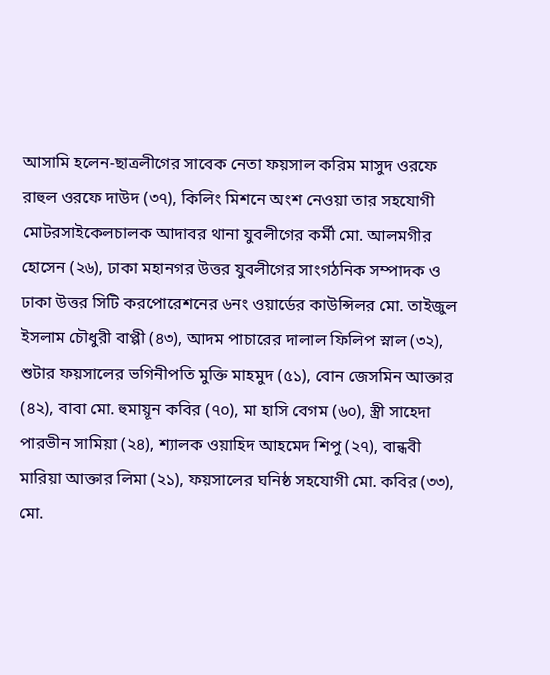আসামি হলেন-ছাত্রলীগের সাবেক নেতা ফয়সাল করিম মাসুদ ওরফে রাহুল ওরফে দাউদ (৩৭), কিলিং মিশনে অংশ নেওয়া তার সহযোগী মোটরসাইকেলচালক আদাবর থানা যুবলীগের কর্মী মো. আলমগীর হোসেন (২৬), ঢাকা মহানগর উত্তর যুবলীগের সাংগঠনিক সম্পাদক ও ঢাকা উত্তর সিটি করপোরেশনের ৬নং ওয়ার্ডের কাউন্সিলর মো. তাইজুল ইসলাম চৌধুরী বাপ্পী (৪৩), আদম পাচারের দালাল ফিলিপ স্নাল (৩২), শুটার ফয়সালের ভগিনীপতি মুক্তি মাহমুদ (৫১), বোন জেসমিন আক্তার (৪২), বাবা মো. হুমায়ূন কবির (৭০), মা হাসি বেগম (৬০), স্ত্রী সাহেদা পারভীন সামিয়া (২৪), শ্যালক ওয়াহিদ আহমেদ শিপু (২৭), বান্ধবী মারিয়া আক্তার লিমা (২১), ফয়সালের ঘনিষ্ঠ সহযোগী মো. কবির (৩৩), মো.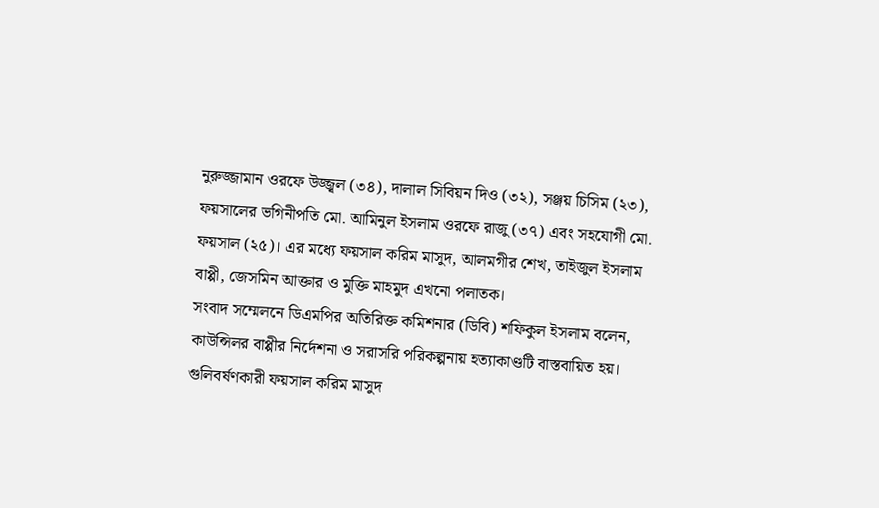নুরুজ্জামান ওরফে উজ্জ্বল (৩৪), দালাল সিবিয়ন দিও (৩২), সঞ্জয় চিসিম (২৩), ফয়সালের ভগিনীপতি মো. আমিনুল ইসলাম ওরফে রাজু (৩৭) এবং সহযোগী মো. ফয়সাল (২৫)। এর মধ্যে ফয়সাল করিম মাসুদ, আলমগীর শেখ, তাইজুল ইসলাম বাপ্পী, জেসমিন আক্তার ও মুক্তি মাহমুদ এখনো পলাতক।
সংবাদ সম্মেলনে ডিএমপির অতিরিক্ত কমিশনার (ডিবি) শফিকুল ইসলাম বলেন, কাউন্সিলর বাপ্পীর নির্দেশনা ও সরাসরি পরিকল্পনায় হত্যাকাণ্ডটি বাস্তবায়িত হয়। গুলিবর্ষণকারী ফয়সাল করিম মাসুদ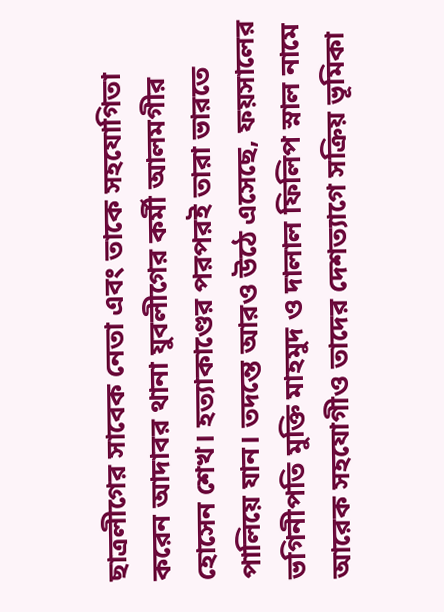ছাত্রলীগের সাবেক নেতা এবং তাকে সহযোগিতা করেন আদাবর থানা যুবলীগের কর্মী আলমগীর হোসেন শেখ। হত্যাকাণ্ডের পরপরই তারা ভারতে পালিয়ে যান। তদন্তে আরও উঠে এসেছে, ফয়সালের ভগিনীপতি মুক্তি মাহমুদ ও দালাল ফিলিপ স্নাল নামে আরেক সহযোগীও তাদের দেশত্যাগে সক্রিয় ভূমিকা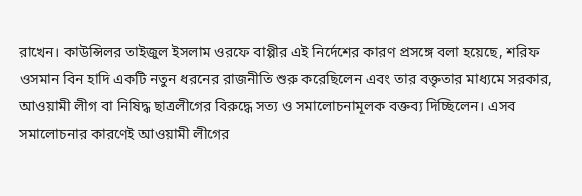রাখেন। কাউন্সিলর তাইজুল ইসলাম ওরফে বাপ্পীর এই নির্দেশের কারণ প্রসঙ্গে বলা হয়েছে, শরিফ ওসমান বিন হাদি একটি নতুন ধরনের রাজনীতি শুরু করেছিলেন এবং তার বক্তৃতার মাধ্যমে সরকার, আওয়ামী লীগ বা নিষিদ্ধ ছাত্রলীগের বিরুদ্ধে সত্য ও সমালোচনামূলক বক্তব্য দিচ্ছিলেন। এসব সমালোচনার কারণেই আওয়ামী লীগের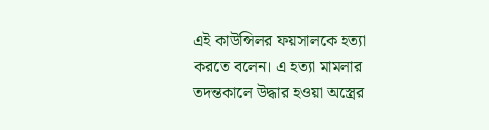এই কাউন্সিলর ফয়সালকে হত্যা করতে বলেন। এ হত্যা মামলার তদন্তকালে উদ্ধার হওয়া অস্ত্রের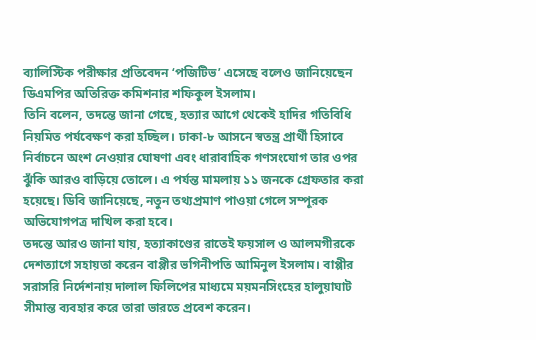ব্যালিস্টিক পরীক্ষার প্রতিবেদন ‘পজিটিভ’ এসেছে বলেও জানিয়েছেন ডিএমপির অতিরিক্ত কমিশনার শফিকুল ইসলাম।
তিনি বলেন, তদন্তে জানা গেছে, হত্যার আগে থেকেই হাদির গতিবিধি নিয়মিত পর্যবেক্ষণ করা হচ্ছিল। ঢাকা-৮ আসনে স্বতন্ত্র প্রার্থী হিসাবে নির্বাচনে অংশ নেওয়ার ঘোষণা এবং ধারাবাহিক গণসংযোগ তার ওপর ঝুঁকি আরও বাড়িয়ে তোলে। এ পর্যন্ত মামলায় ১১ জনকে গ্রেফতার করা হয়েছে। ডিবি জানিয়েছে, নতুন তথ্যপ্রমাণ পাওয়া গেলে সম্পূরক অভিযোগপত্র দাখিল করা হবে।
তদন্তে আরও জানা যায়, হত্যাকাণ্ডের রাতেই ফয়সাল ও আলমগীরকে দেশত্যাগে সহায়তা করেন বাপ্পীর ভগিনীপতি আমিনুল ইসলাম। বাপ্পীর সরাসরি নির্দেশনায় দালাল ফিলিপের মাধ্যমে ময়মনসিংহের হালুয়াঘাট সীমান্ত ব্যবহার করে তারা ভারতে প্রবেশ করেন।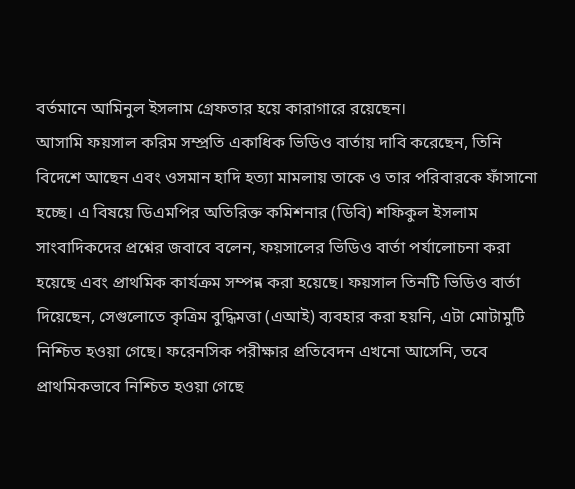বর্তমানে আমিনুল ইসলাম গ্রেফতার হয়ে কারাগারে রয়েছেন।
আসামি ফয়সাল করিম সম্প্রতি একাধিক ভিডিও বার্তায় দাবি করেছেন, তিনি বিদেশে আছেন এবং ওসমান হাদি হত্যা মামলায় তাকে ও তার পরিবারকে ফাঁসানো হচ্ছে। এ বিষয়ে ডিএমপির অতিরিক্ত কমিশনার (ডিবি) শফিকুল ইসলাম সাংবাদিকদের প্রশ্নের জবাবে বলেন, ফয়সালের ভিডিও বার্তা পর্যালোচনা করা হয়েছে এবং প্রাথমিক কার্যক্রম সম্পন্ন করা হয়েছে। ফয়সাল তিনটি ভিডিও বার্তা দিয়েছেন, সেগুলোতে কৃত্রিম বুদ্ধিমত্তা (এআই) ব্যবহার করা হয়নি, এটা মোটামুটি নিশ্চিত হওয়া গেছে। ফরেনসিক পরীক্ষার প্রতিবেদন এখনো আসেনি, তবে প্রাথমিকভাবে নিশ্চিত হওয়া গেছে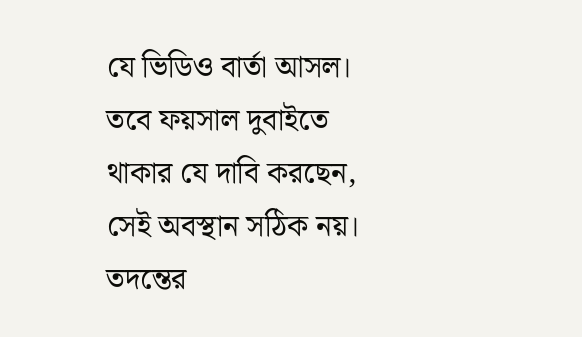যে ভিডিও বার্তা আসল। তবে ফয়সাল দুবাইতে থাকার যে দাবি করছেন, সেই অবস্থান সঠিক নয়। তদন্তের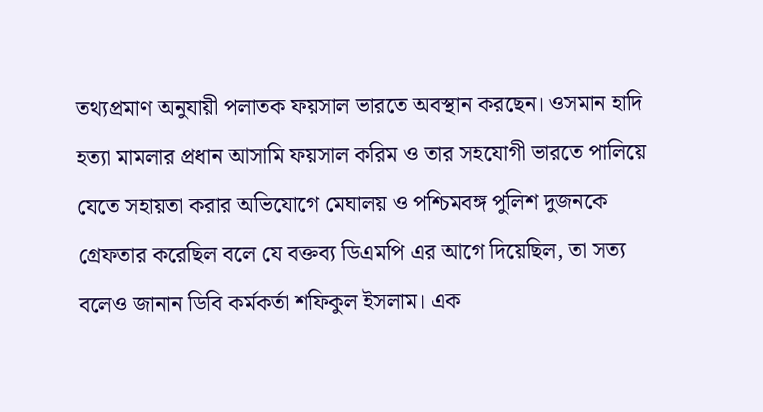তথ্যপ্রমাণ অনুযায়ী পলাতক ফয়সাল ভারতে অবস্থান করছেন। ওসমান হাদি হত্যা মামলার প্রধান আসামি ফয়সাল করিম ও তার সহযোগী ভারতে পালিয়ে যেতে সহায়তা করার অভিযোগে মেঘালয় ও পশ্চিমবঙ্গ পুলিশ দুজনকে গ্রেফতার করেছিল বলে যে বক্তব্য ডিএমপি এর আগে দিয়েছিল, তা সত্য বলেও জানান ডিবি কর্মকর্তা শফিকুল ইসলাম। এক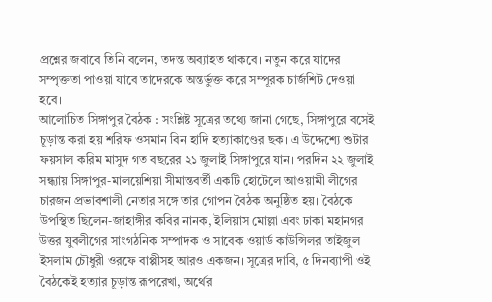প্রশ্নের জবাবে তিনি বলেন, তদন্ত অব্যাহত থাকবে। নতুন করে যাদের সম্পৃক্ততা পাওয়া যাবে তাদেরকে অন্তর্ভুক্ত করে সম্পূরক চার্জশিট দেওয়া হবে।
আলোচিত সিঙ্গাপুর বৈঠক : সংশ্লিষ্ট সূত্রের তথ্যে জানা গেছে, সিঙ্গাপুরে বসেই চূড়ান্ত করা হয় শরিফ ওসমান বিন হাদি হত্যাকাণ্ডের ছক। এ উদ্দেশ্যে শুটার ফয়সাল করিম মাসুদ গত বছরের ২১ জুলাই সিঙ্গাপুরে যান। পরদিন ২২ জুলাই সন্ধ্যায় সিঙ্গাপুর-মালয়েশিয়া সীমান্তবর্তী একটি হোটেলে আওয়ামী লীগের চারজন প্রভাবশালী নেতার সঙ্গে তার গোপন বৈঠক অনুষ্ঠিত হয়। বৈঠকে উপস্থিত ছিলেন-জাহাঙ্গীর কবির নানক, ইলিয়াস মোল্লা এবং ঢাকা মহানগর উত্তর যুবলীগের সাংগঠনিক সম্পাদক ও সাবেক ওয়ার্ড কাউন্সিলর তাইজুল ইসলাম চৌধুরী ওরফে বাপ্পীসহ আরও একজন। সূত্রের দাবি, ৫ দিনব্যাপী ওই বৈঠকেই হত্যার চূড়ান্ত রূপরেখা, অর্থের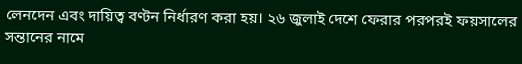লেনদেন এবং দায়িত্ব বণ্টন নির্ধারণ করা হয়। ২৬ জুলাই দেশে ফেরার পরপরই ফয়সালের সন্তানের নামে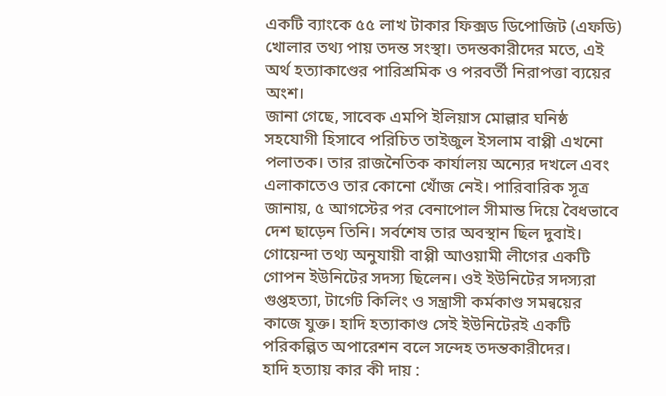একটি ব্যাংকে ৫৫ লাখ টাকার ফিক্সড ডিপোজিট (এফডি) খোলার তথ্য পায় তদন্ত সংস্থা। তদন্তকারীদের মতে, এই অর্থ হত্যাকাণ্ডের পারিশ্রমিক ও পরবর্তী নিরাপত্তা ব্যয়ের অংশ।
জানা গেছে, সাবেক এমপি ইলিয়াস মোল্লার ঘনিষ্ঠ সহযোগী হিসাবে পরিচিত তাইজুল ইসলাম বাপ্পী এখনো পলাতক। তার রাজনৈতিক কার্যালয় অন্যের দখলে এবং এলাকাতেও তার কোনো খোঁজ নেই। পারিবারিক সূত্র জানায়, ৫ আগস্টের পর বেনাপোল সীমান্ত দিয়ে বৈধভাবে দেশ ছাড়েন তিনি। সর্বশেষ তার অবস্থান ছিল দুবাই। গোয়েন্দা তথ্য অনুযায়ী বাপ্পী আওয়ামী লীগের একটি গোপন ইউনিটের সদস্য ছিলেন। ওই ইউনিটের সদস্যরা গুপ্তহত্যা, টার্গেট কিলিং ও সন্ত্রাসী কর্মকাণ্ড সমন্বয়ের কাজে যুক্ত। হাদি হত্যাকাণ্ড সেই ইউনিটেরই একটি পরিকল্পিত অপারেশন বলে সন্দেহ তদন্তকারীদের।
হাদি হত্যায় কার কী দায় :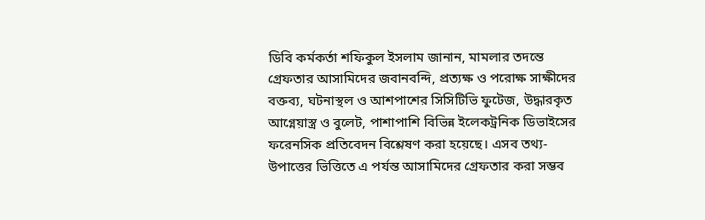ডিবি কর্মকর্তা শফিকুল ইসলাম জানান, মামলার তদন্তে গ্রেফতার আসামিদের জবানবন্দি, প্রত্যক্ষ ও পরোক্ষ সাক্ষীদের বক্তব্য, ঘটনাস্থল ও আশপাশের সিসিটিভি ফুটেজ, উদ্ধারকৃত আগ্নেয়াস্ত্র ও বুলেট, পাশাপাশি বিভিন্ন ইলেকট্রনিক ডিভাইসের ফরেনসিক প্রতিবেদন বিশ্লেষণ করা হয়েছে। এসব তথ্য-উপাত্তের ভিত্তিতে এ পর্যন্ত আসামিদের গ্রেফতার করা সম্ভব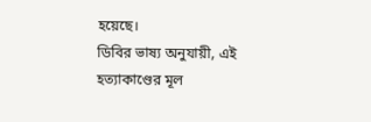হয়েছে।
ডিবির ভাষ্য অনুযায়ী, এই হত্যাকাণ্ডের মূল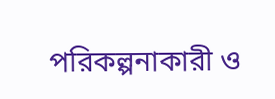পরিকল্পনাকারী ও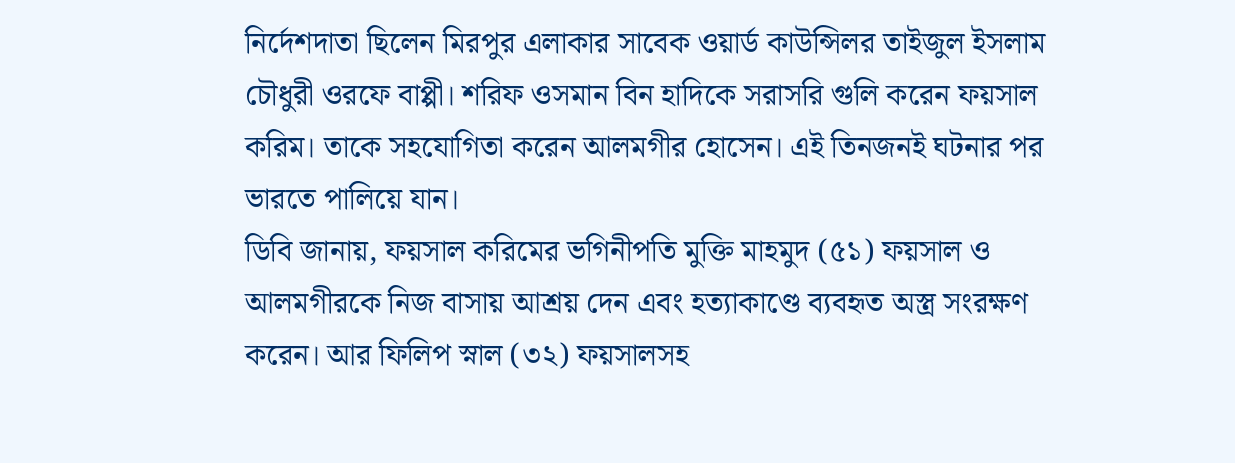নির্দেশদাতা ছিলেন মিরপুর এলাকার সাবেক ওয়ার্ড কাউন্সিলর তাইজুল ইসলাম চৌধুরী ওরফে বাপ্পী। শরিফ ওসমান বিন হাদিকে সরাসরি গুলি করেন ফয়সাল করিম। তাকে সহযোগিতা করেন আলমগীর হোসেন। এই তিনজনই ঘটনার পর ভারতে পালিয়ে যান।
ডিবি জানায়, ফয়সাল করিমের ভগিনীপতি মুক্তি মাহমুদ (৫১) ফয়সাল ও আলমগীরকে নিজ বাসায় আশ্রয় দেন এবং হত্যাকাণ্ডে ব্যবহৃত অস্ত্র সংরক্ষণ করেন। আর ফিলিপ স্নাল (৩২) ফয়সালসহ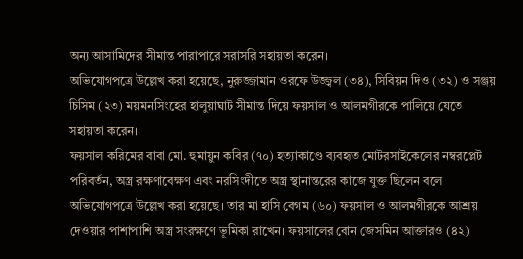অন্য আসামিদের সীমান্ত পারাপারে সরাসরি সহায়তা করেন।
অভিযোগপত্রে উল্লেখ করা হয়েছে, নুরুজ্জামান ওরফে উজ্জ্বল (৩৪), সিবিয়ন দিও (৩২) ও সঞ্জয় চিসিম (২৩) ময়মনসিংহের হালুয়াঘাট সীমান্ত দিয়ে ফয়সাল ও আলমগীরকে পালিয়ে যেতে সহায়তা করেন।
ফয়সাল করিমের বাবা মো. হুমায়ুন কবির (৭০) হত্যাকাণ্ডে ব্যবহৃত মোটরসাইকেলের নম্বরপ্লেট পরিবর্তন, অস্ত্র রক্ষণাবেক্ষণ এবং নরসিংদীতে অস্ত্র স্থানান্তরের কাজে যুক্ত ছিলেন বলে অভিযোগপত্রে উল্লেখ করা হয়েছে। তার মা হাসি বেগম (৬০) ফয়সাল ও আলমগীরকে আশ্রয় দেওয়ার পাশাপাশি অস্ত্র সংরক্ষণে ভূমিকা রাখেন। ফয়সালের বোন জেসমিন আক্তারও (৪২)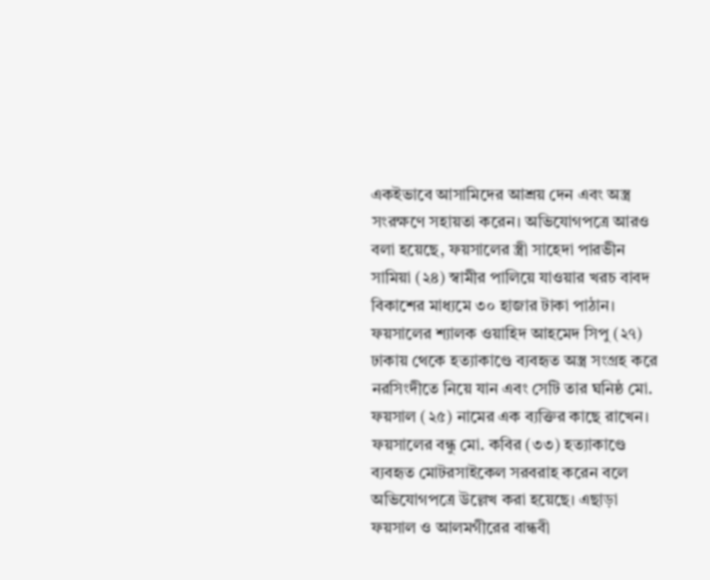একইভাবে আসামিদের আশ্রয় দেন এবং অস্ত্র সংরক্ষণে সহায়তা করেন। অভিযোগপত্রে আরও বলা হয়েছে, ফয়সালের স্ত্রী সাহেদা পারভীন সামিয়া (২৪) স্বামীর পালিয়ে যাওয়ার খরচ বাবদ বিকাশের মাধ্যমে ৩০ হাজার টাকা পাঠান। ফয়সালের শ্যালক ওয়াহিদ আহমেদ সিপু (২৭) ঢাকায় থেকে হত্যাকাণ্ডে ব্যবহৃত অস্ত্র সংগ্রহ করে নরসিংদীতে নিয়ে যান এবং সেটি তার ঘনিষ্ঠ মো. ফয়সাল (২৫) নামের এক ব্যক্তির কাছে রাখেন। ফয়সালের বন্ধু মো. কবির (৩৩) হত্যাকাণ্ডে ব্যবহৃত মোটরসাইকেল সরবরাহ করেন বলে অভিযোগপত্রে উল্লেখ করা হয়েছে। এছাড়া ফয়সাল ও আলমগীরের বান্ধবী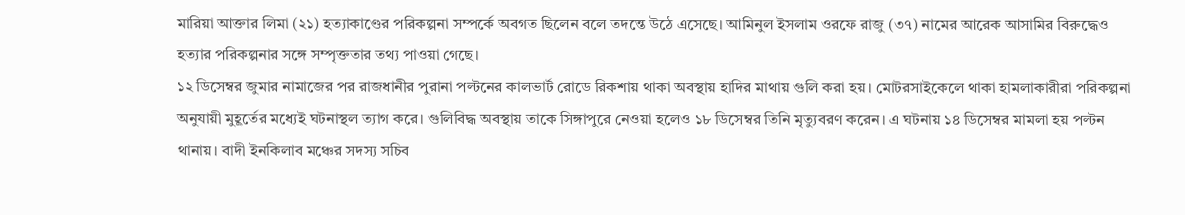মারিয়া আক্তার লিমা (২১) হত্যাকাণ্ডের পরিকল্পনা সম্পর্কে অবগত ছিলেন বলে তদন্তে উঠে এসেছে। আমিনুল ইসলাম ওরফে রাজু (৩৭) নামের আরেক আসামির বিরুদ্ধেও হত্যার পরিকল্পনার সঙ্গে সম্পৃক্ততার তথ্য পাওয়া গেছে।
১২ ডিসেম্বর জুমার নামাজের পর রাজধানীর পুরানা পল্টনের কালভার্ট রোডে রিকশায় থাকা অবস্থায় হাদির মাথায় গুলি করা হয়। মোটরসাইকেলে থাকা হামলাকারীরা পরিকল্পনা অনুযায়ী মুহূর্তের মধ্যেই ঘটনাস্থল ত্যাগ করে। গুলিবিদ্ধ অবস্থায় তাকে সিঙ্গাপুরে নেওয়া হলেও ১৮ ডিসেম্বর তিনি মৃত্যুবরণ করেন। এ ঘটনায় ১৪ ডিসেম্বর মামলা হয় পল্টন থানায়। বাদী ইনকিলাব মঞ্চের সদস্য সচিব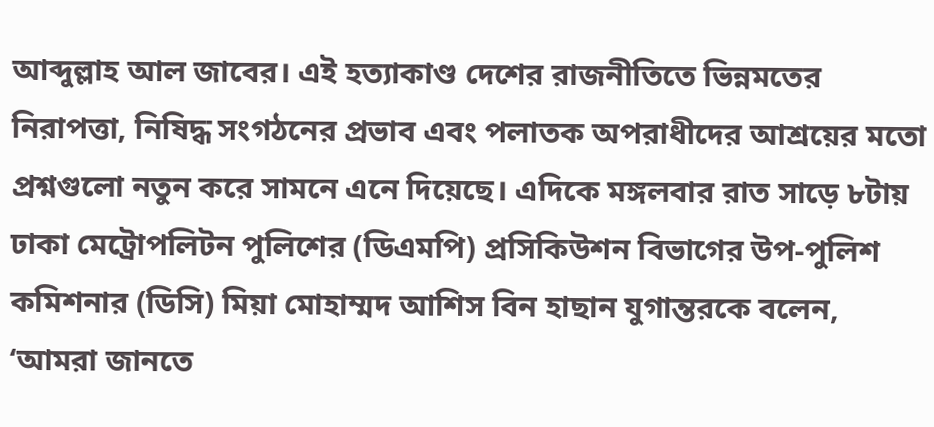আব্দুল্লাহ আল জাবের। এই হত্যাকাণ্ড দেশের রাজনীতিতে ভিন্নমতের নিরাপত্তা, নিষিদ্ধ সংগঠনের প্রভাব এবং পলাতক অপরাধীদের আশ্রয়ের মতো প্রশ্নগুলো নতুন করে সামনে এনে দিয়েছে। এদিকে মঙ্গলবার রাত সাড়ে ৮টায় ঢাকা মেট্রোপলিটন পুলিশের (ডিএমপি) প্রসিকিউশন বিভাগের উপ-পুলিশ কমিশনার (ডিসি) মিয়া মোহাম্মদ আশিস বিন হাছান যুগান্তরকে বলেন, ‘আমরা জানতে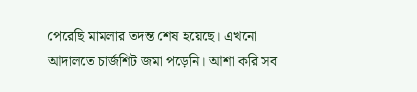পেরেছি মামলার তদন্ত শেষ হয়েছে। এখনো আদালতে চার্জশিট জমা পড়েনি। আশা করি সব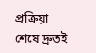প্রক্রিয়া শেষে দ্রুতই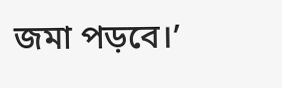জমা পড়বে।’